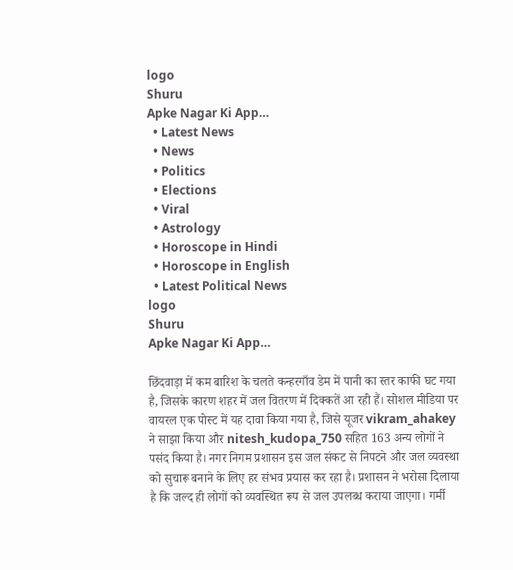logo
Shuru
Apke Nagar Ki App…
  • Latest News
  • News
  • Politics
  • Elections
  • Viral
  • Astrology
  • Horoscope in Hindi
  • Horoscope in English
  • Latest Political News
logo
Shuru
Apke Nagar Ki App…

छिंदवाड़ा में कम बारिश के चलते कन्हरगाँव डेम में पानी का स्तर काफी घट गया है, जिसके कारण शहर में जल वितरण में दिक्कतें आ रही हैं। सोशल मीडिया पर वायरल एक पोस्ट में यह दावा किया गया है, जिसे यूजर vikram_ahakey ने साझा किया और nitesh_kudopa_750 सहित 163 अन्य लोगों ने पसंद किया है। नगर निगम प्रशासन इस जल संकट से निपटने और जल व्यवस्था को सुचारू बनाने के लिए हर संभव प्रयास कर रहा है। प्रशासन ने भरोसा दिलाया है कि जल्द ही लोगों को व्यवस्थित रूप से जल उपलब्ध कराया जाएगा। गर्मी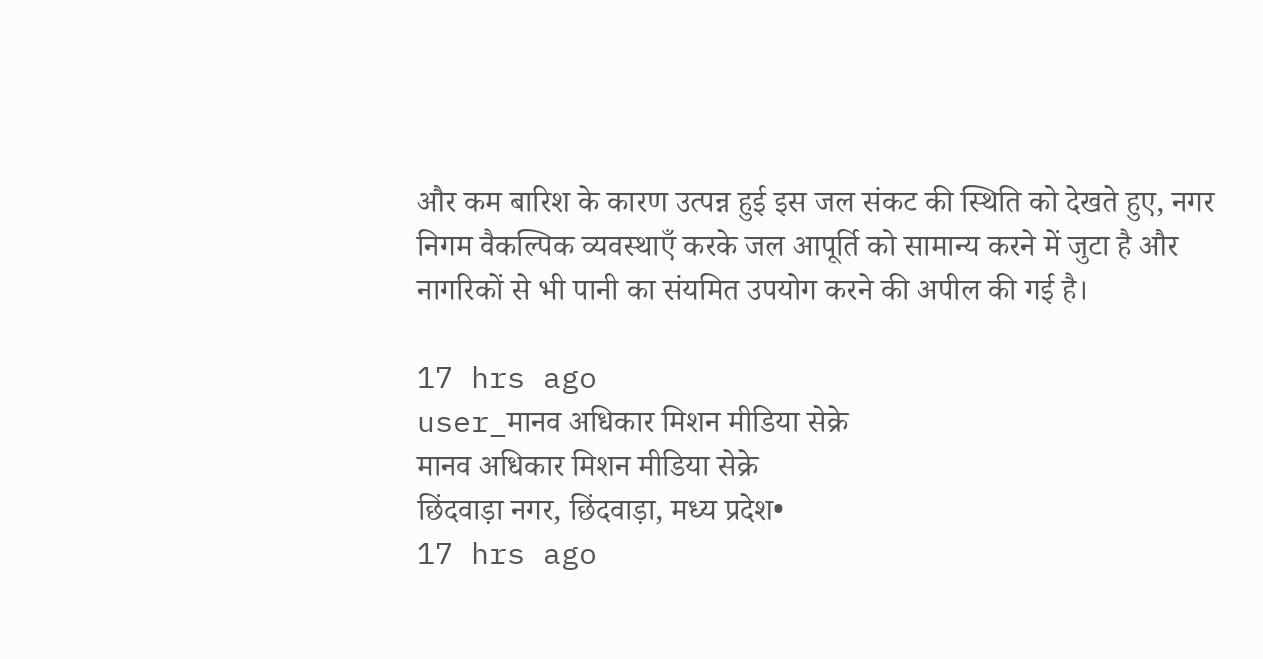और कम बारिश के कारण उत्पन्न हुई इस जल संकट की स्थिति को देखते हुए, नगर निगम वैकल्पिक व्यवस्थाएँ करके जल आपूर्ति को सामान्य करने में जुटा है और नागरिकों से भी पानी का संयमित उपयोग करने की अपील की गई है।

17 hrs ago
user_मानव अधिकार मिशन मीडिया सेक्रे
मानव अधिकार मिशन मीडिया सेक्रे
छिंदवाड़ा नगर, छिंदवाड़ा, मध्य प्रदेश•
17 hrs ago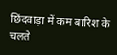छिंदवाड़ा में कम बारिश के चलते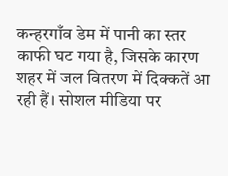कन्हरगाँव डेम में पानी का स्तर काफी घट गया है, जिसके कारण शहर में जल वितरण में दिक्कतें आ रही हैं। सोशल मीडिया पर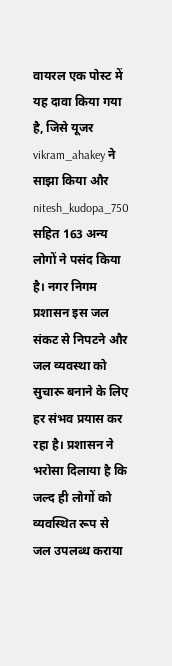वायरल एक पोस्ट में यह दावा किया गया है, जिसे यूजर vikram_ahakey ने साझा किया और nitesh_kudopa_750 सहित 163 अन्य लोगों ने पसंद किया है। नगर निगम प्रशासन इस जल संकट से निपटने और जल व्यवस्था को सुचारू बनाने के लिए हर संभव प्रयास कर रहा है। प्रशासन ने भरोसा दिलाया है कि जल्द ही लोगों को व्यवस्थित रूप से जल उपलब्ध कराया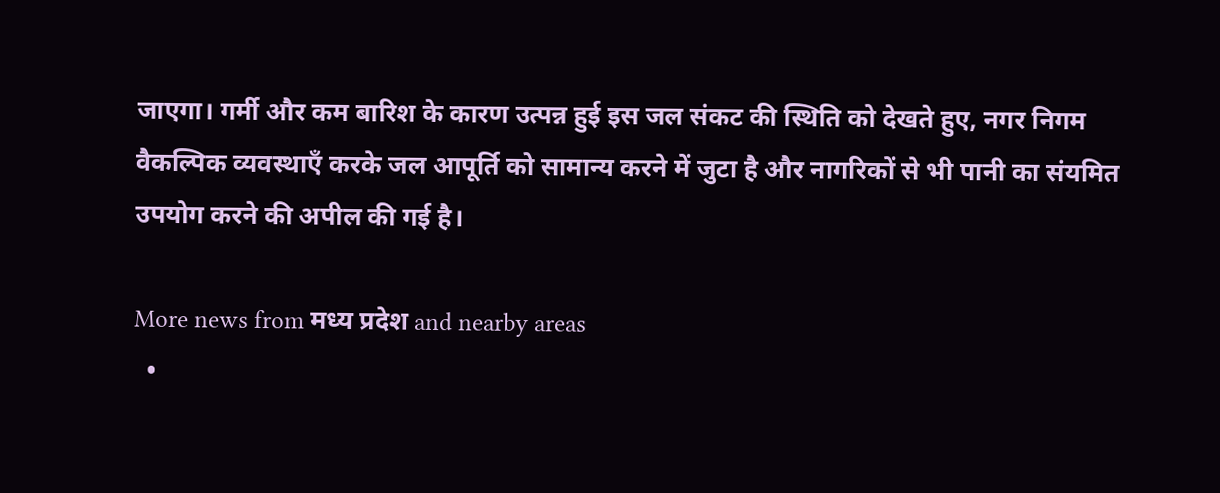जाएगा। गर्मी और कम बारिश के कारण उत्पन्न हुई इस जल संकट की स्थिति को देखते हुए, नगर निगम वैकल्पिक व्यवस्थाएँ करके जल आपूर्ति को सामान्य करने में जुटा है और नागरिकों से भी पानी का संयमित उपयोग करने की अपील की गई है।

More news from मध्य प्रदेश and nearby areas
  •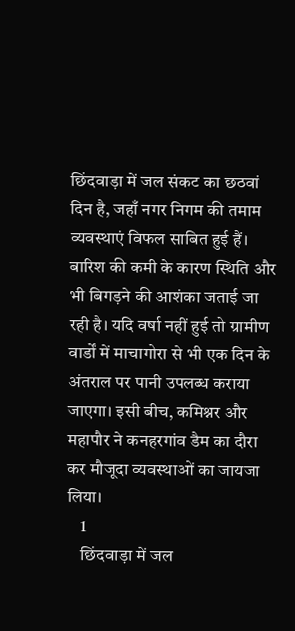छिंदवाड़ा में जल संकट का छठवां दिन है, जहाँ नगर निगम की तमाम व्यवस्थाएं विफल साबित हुई हैं। बारिश की कमी के कारण स्थिति और भी बिगड़ने की आशंका जताई जा रही है। यदि वर्षा नहीं हुई तो ग्रामीण वार्डों में माचागोरा से भी एक दिन के अंतराल पर पानी उपलब्ध कराया जाएगा। इसी बीच, कमिश्नर और महापौर ने कनहरगांव डैम का दौरा कर मौजूदा व्यवस्थाओं का जायजा लिया।
    1
    छिंदवाड़ा में जल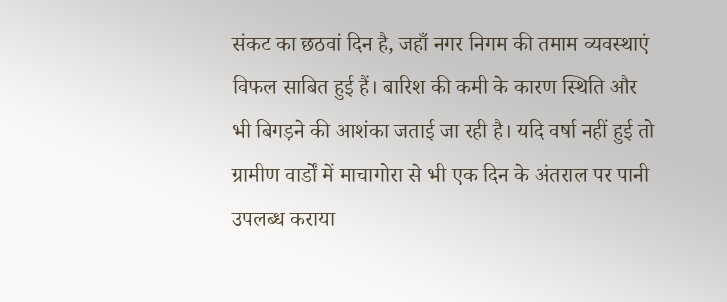संकट का छठवां दिन है, जहाँ नगर निगम की तमाम व्यवस्थाएं विफल साबित हुई हैं। बारिश की कमी के कारण स्थिति और भी बिगड़ने की आशंका जताई जा रही है। यदि वर्षा नहीं हुई तो ग्रामीण वार्डों में माचागोरा से भी एक दिन के अंतराल पर पानी उपलब्ध कराया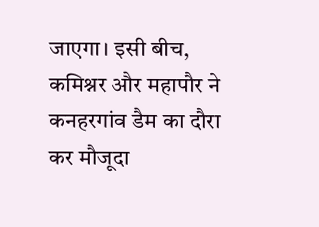जाएगा। इसी बीच, कमिश्नर और महापौर ने कनहरगांव डैम का दौरा कर मौजूदा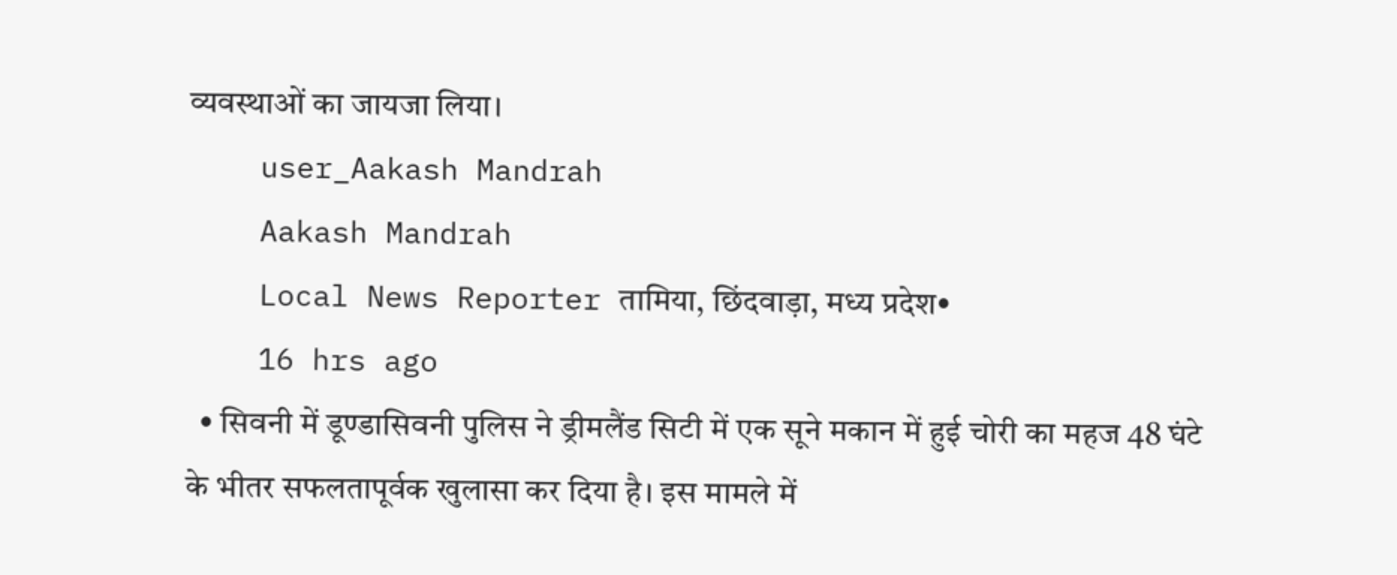व्यवस्थाओं का जायजा लिया।
    user_Aakash Mandrah
    Aakash Mandrah
    Local News Reporter तामिया, छिंदवाड़ा, मध्य प्रदेश•
    16 hrs ago
  • सिवनी में डूण्डासिवनी पुलिस ने ड्रीमलैंड सिटी में एक सूने मकान में हुई चोरी का महज 48 घंटे के भीतर सफलतापूर्वक खुलासा कर दिया है। इस मामले में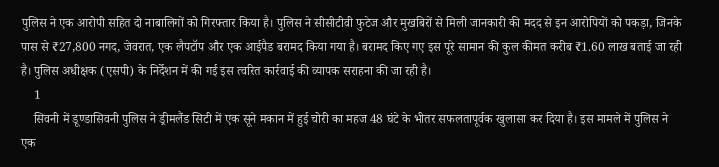पुलिस ने एक आरोपी सहित दो नाबालिगों को गिरफ्तार किया है। पुलिस ने सीसीटीवी फुटेज और मुखबिरों से मिली जानकारी की मदद से इन आरोपियों को पकड़ा, जिनके पास से ₹27,800 नगद, जेवरात, एक लैपटॉप और एक आईपैड बरामद किया गया है। बरामद किए गए इस पूरे सामान की कुल कीमत करीब ₹1.60 लाख बताई जा रही है। पुलिस अधीक्षक (एसपी) के निर्देशन में की गई इस त्वरित कार्रवाई की व्यापक सराहना की जा रही है।
    1
    सिवनी में डूण्डासिवनी पुलिस ने ड्रीमलैंड सिटी में एक सूने मकान में हुई चोरी का महज 48 घंटे के भीतर सफलतापूर्वक खुलासा कर दिया है। इस मामले में पुलिस ने एक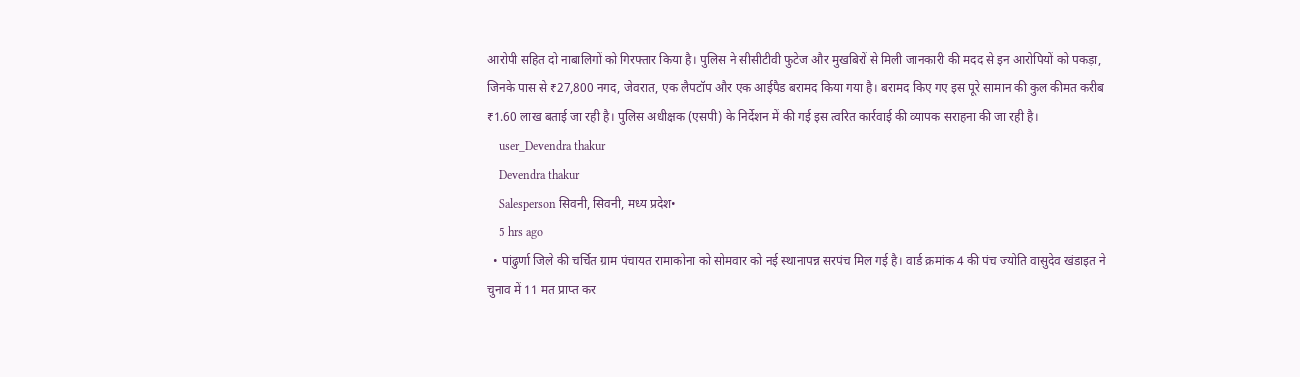आरोपी सहित दो नाबालिगों को गिरफ्तार किया है। पुलिस ने सीसीटीवी फुटेज और मुखबिरों से मिली जानकारी की मदद से इन आरोपियों को पकड़ा, जिनके पास से ₹27,800 नगद, जेवरात, एक लैपटॉप और एक आईपैड बरामद किया गया है। बरामद किए गए इस पूरे सामान की कुल कीमत करीब ₹1.60 लाख बताई जा रही है। पुलिस अधीक्षक (एसपी) के निर्देशन में की गई इस त्वरित कार्रवाई की व्यापक सराहना की जा रही है।
    user_Devendra thakur
    Devendra thakur
    Salesperson सिवनी, सिवनी, मध्य प्रदेश•
    5 hrs ago
  • पांढुर्णा जिले की चर्चित ग्राम पंचायत रामाकोना को सोमवार को नई स्थानापन्न सरपंच मिल गई है। वार्ड क्रमांक 4 की पंच ज्योति वासुदेव खंडाइत ने चुनाव में 11 मत प्राप्त कर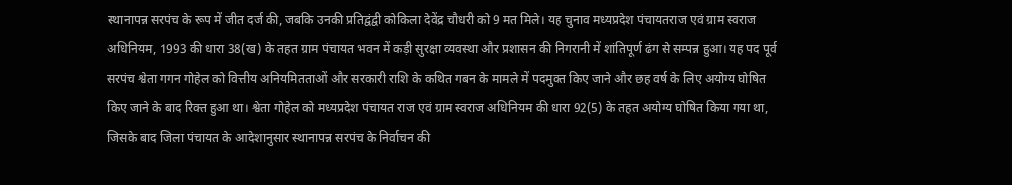स्थानापन्न सरपंच के रूप में जीत दर्ज की, जबकि उनकी प्रतिद्वंद्वी कोकिला देवेंद्र चौधरी को 9 मत मिले। यह चुनाव मध्यप्रदेश पंचायतराज एवं ग्राम स्वराज अधिनियम, 1993 की धारा 38(ख) के तहत ग्राम पंचायत भवन में कड़ी सुरक्षा व्यवस्था और प्रशासन की निगरानी में शांतिपूर्ण ढंग से सम्पन्न हुआ। यह पद पूर्व सरपंच श्वेता गगन गोहेल को वित्तीय अनियमितताओं और सरकारी राशि के कथित गबन के मामले में पदमुक्त किए जाने और छह वर्ष के लिए अयोग्य घोषित किए जाने के बाद रिक्त हुआ था। श्वेता गोहेल को मध्यप्रदेश पंचायत राज एवं ग्राम स्वराज अधिनियम की धारा 92(5) के तहत अयोग्य घोषित किया गया था, जिसके बाद जिला पंचायत के आदेशानुसार स्थानापन्न सरपंच के निर्वाचन की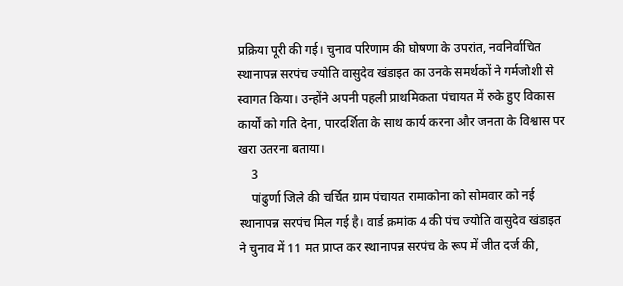प्रक्रिया पूरी की गई। चुनाव परिणाम की घोषणा के उपरांत, नवनिर्वाचित स्थानापन्न सरपंच ज्योति वासुदेव खंडाइत का उनके समर्थकों ने गर्मजोशी से स्वागत किया। उन्होंने अपनी पहली प्राथमिकता पंचायत में रुके हुए विकास कार्यों को गति देना, पारदर्शिता के साथ कार्य करना और जनता के विश्वास पर खरा उतरना बताया।
    3
    पांढुर्णा जिले की चर्चित ग्राम पंचायत रामाकोना को सोमवार को नई स्थानापन्न सरपंच मिल गई है। वार्ड क्रमांक 4 की पंच ज्योति वासुदेव खंडाइत ने चुनाव में 11 मत प्राप्त कर स्थानापन्न सरपंच के रूप में जीत दर्ज की,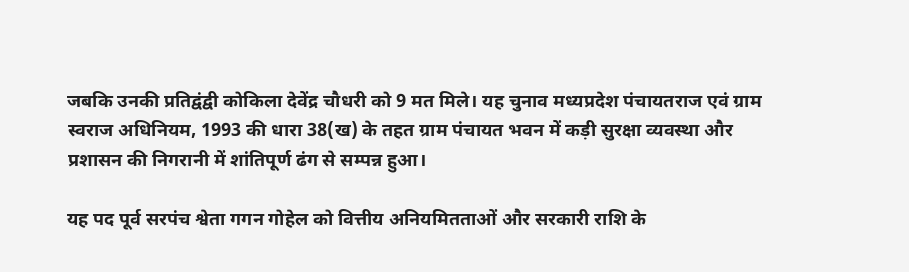जबकि उनकी प्रतिद्वंद्वी कोकिला देवेंद्र चौधरी को 9 मत मिले। यह चुनाव मध्यप्रदेश पंचायतराज एवं ग्राम स्वराज अधिनियम, 1993 की धारा 38(ख) के तहत ग्राम पंचायत भवन में कड़ी सुरक्षा व्यवस्था और प्रशासन की निगरानी में शांतिपूर्ण ढंग से सम्पन्न हुआ।

यह पद पूर्व सरपंच श्वेता गगन गोहेल को वित्तीय अनियमितताओं और सरकारी राशि के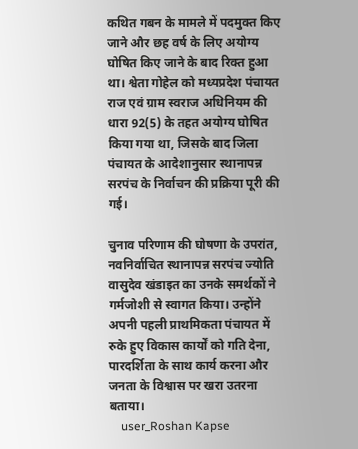कथित गबन के मामले में पदमुक्त किए जाने और छह वर्ष के लिए अयोग्य घोषित किए जाने के बाद रिक्त हुआ था। श्वेता गोहेल को मध्यप्रदेश पंचायत राज एवं ग्राम स्वराज अधिनियम की धारा 92(5) के तहत अयोग्य घोषित किया गया था, जिसके बाद जिला पंचायत के आदेशानुसार स्थानापन्न सरपंच के निर्वाचन की प्रक्रिया पूरी की गई।

चुनाव परिणाम की घोषणा के उपरांत, नवनिर्वाचित स्थानापन्न सरपंच ज्योति वासुदेव खंडाइत का उनके समर्थकों ने गर्मजोशी से स्वागत किया। उन्होंने अपनी पहली प्राथमिकता पंचायत में रुके हुए विकास कार्यों को गति देना, पारदर्शिता के साथ कार्य करना और जनता के विश्वास पर खरा उतरना बताया।
    user_Roshan Kapse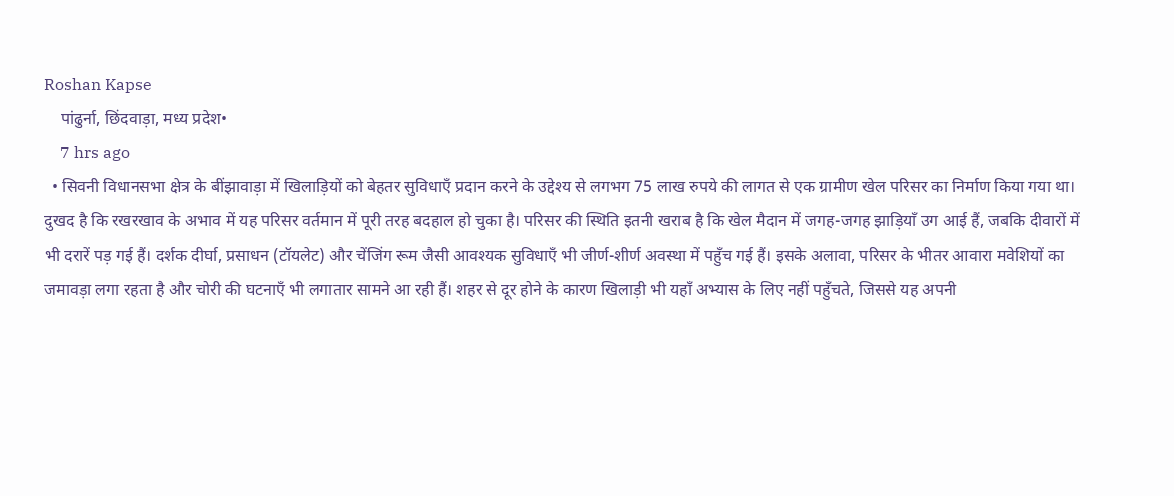Roshan Kapse
    पांढुर्ना, छिंदवाड़ा, मध्य प्रदेश•
    7 hrs ago
  • सिवनी विधानसभा क्षेत्र के बींझावाड़ा में खिलाड़ियों को बेहतर सुविधाएँ प्रदान करने के उद्देश्य से लगभग 75 लाख रुपये की लागत से एक ग्रामीण खेल परिसर का निर्माण किया गया था। दुखद है कि रखरखाव के अभाव में यह परिसर वर्तमान में पूरी तरह बदहाल हो चुका है। परिसर की स्थिति इतनी खराब है कि खेल मैदान में जगह-जगह झाड़ियाँ उग आई हैं, जबकि दीवारों में भी दरारें पड़ गई हैं। दर्शक दीर्घा, प्रसाधन (टॉयलेट) और चेंजिंग रूम जैसी आवश्यक सुविधाएँ भी जीर्ण-शीर्ण अवस्था में पहुँच गई हैं। इसके अलावा, परिसर के भीतर आवारा मवेशियों का जमावड़ा लगा रहता है और चोरी की घटनाएँ भी लगातार सामने आ रही हैं। शहर से दूर होने के कारण खिलाड़ी भी यहाँ अभ्यास के लिए नहीं पहुँचते, जिससे यह अपनी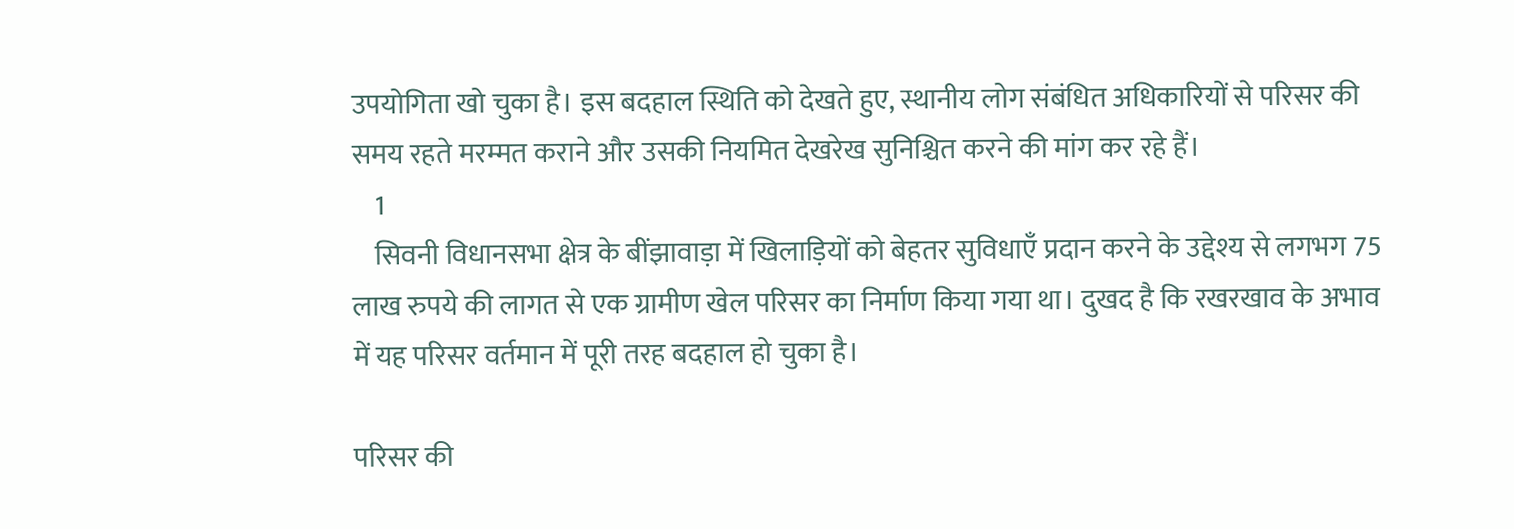उपयोगिता खो चुका है। इस बदहाल स्थिति को देखते हुए, स्थानीय लोग संबंधित अधिकारियों से परिसर की समय रहते मरम्मत कराने और उसकी नियमित देखरेख सुनिश्चित करने की मांग कर रहे हैं।
    1
    सिवनी विधानसभा क्षेत्र के बींझावाड़ा में खिलाड़ियों को बेहतर सुविधाएँ प्रदान करने के उद्देश्य से लगभग 75 लाख रुपये की लागत से एक ग्रामीण खेल परिसर का निर्माण किया गया था। दुखद है कि रखरखाव के अभाव में यह परिसर वर्तमान में पूरी तरह बदहाल हो चुका है।

परिसर की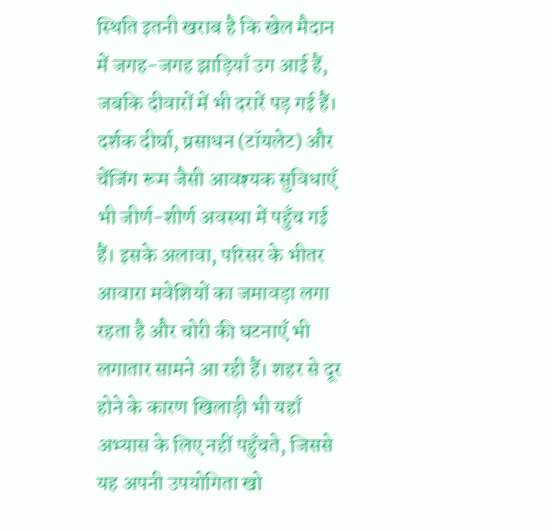स्थिति इतनी खराब है कि खेल मैदान में जगह-जगह झाड़ियाँ उग आई हैं, जबकि दीवारों में भी दरारें पड़ गई हैं। दर्शक दीर्घा, प्रसाधन (टॉयलेट) और चेंजिंग रूम जैसी आवश्यक सुविधाएँ भी जीर्ण-शीर्ण अवस्था में पहुँच गई हैं। इसके अलावा, परिसर के भीतर आवारा मवेशियों का जमावड़ा लगा रहता है और चोरी की घटनाएँ भी लगातार सामने आ रही हैं। शहर से दूर होने के कारण खिलाड़ी भी यहाँ अभ्यास के लिए नहीं पहुँचते, जिससे यह अपनी उपयोगिता खो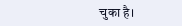चुका है।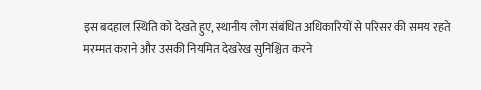इस बदहाल स्थिति को देखते हुए, स्थानीय लोग संबंधित अधिकारियों से परिसर की समय रहते मरम्मत कराने और उसकी नियमित देखरेख सुनिश्चित करने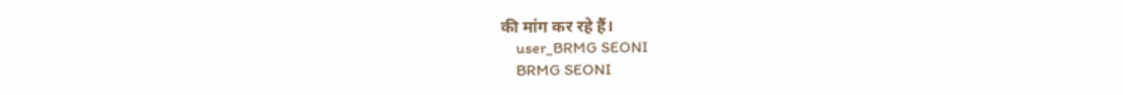की मांग कर रहे हैं।
    user_BRMG SEONI
    BRMG SEONI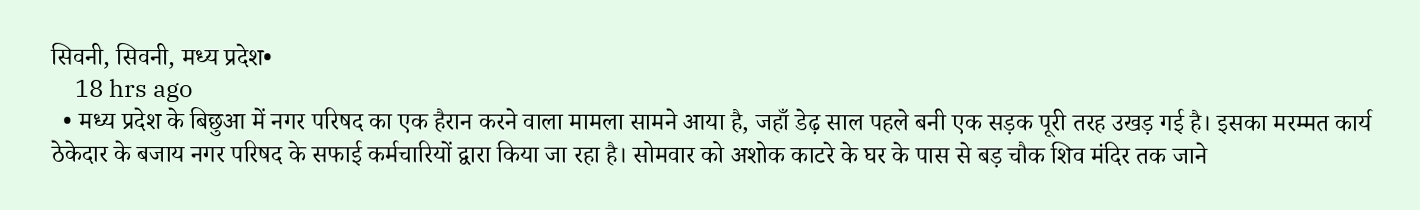सिवनी, सिवनी, मध्य प्रदेश•
    18 hrs ago
  • मध्य प्रदेश के बिछुआ में नगर परिषद का एक हैरान करने वाला मामला सामने आया है, जहाँ डेढ़ साल पहले बनी एक सड़क पूरी तरह उखड़ गई है। इसका मरम्मत कार्य ठेकेदार के बजाय नगर परिषद के सफाई कर्मचारियों द्वारा किया जा रहा है। सोमवार को अशोक काटरे के घर के पास से बड़ चौक शिव मंदिर तक जाने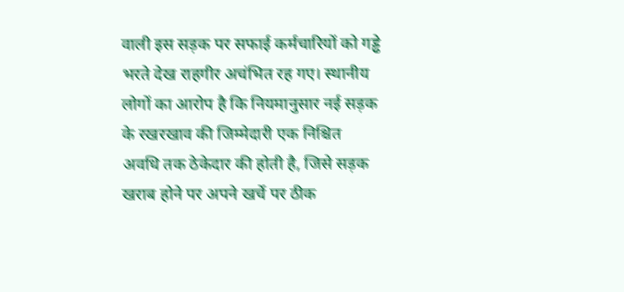वाली इस सड़क पर सफाई कर्मचारियों को गड्ढे भरते देख राहगीर अचंभित रह गए। स्थानीय लोगों का आरोप है कि नियमानुसार नई सड़क के रखरखाव की जिम्मेदारी एक निश्चित अवधि तक ठेकेदार की होती है, जिसे सड़क खराब होने पर अपने खर्चे पर ठीक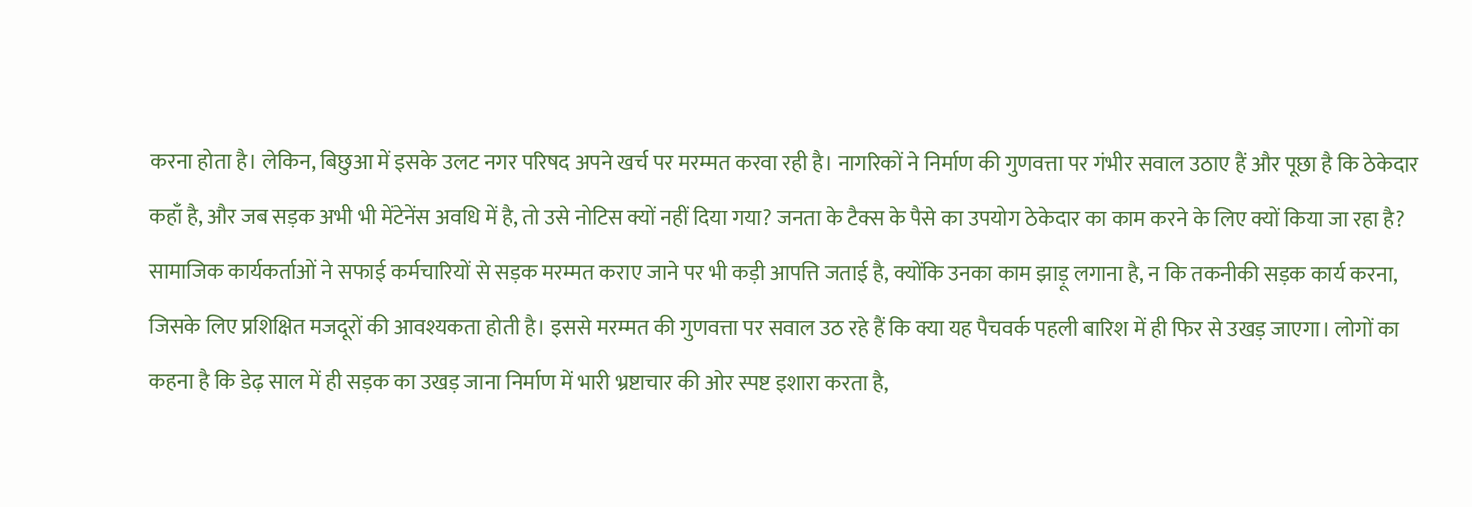करना होता है। लेकिन, बिछुआ में इसके उलट नगर परिषद अपने खर्च पर मरम्मत करवा रही है। नागरिकों ने निर्माण की गुणवत्ता पर गंभीर सवाल उठाए हैं और पूछा है कि ठेकेदार कहाँ है, और जब सड़क अभी भी मेंटेनेंस अवधि में है, तो उसे नोटिस क्यों नहीं दिया गया? जनता के टैक्स के पैसे का उपयोग ठेकेदार का काम करने के लिए क्यों किया जा रहा है? सामाजिक कार्यकर्ताओं ने सफाई कर्मचारियों से सड़क मरम्मत कराए जाने पर भी कड़ी आपत्ति जताई है, क्योंकि उनका काम झाड़ू लगाना है, न कि तकनीकी सड़क कार्य करना, जिसके लिए प्रशिक्षित मजदूरों की आवश्यकता होती है। इससे मरम्मत की गुणवत्ता पर सवाल उठ रहे हैं कि क्या यह पैचवर्क पहली बारिश में ही फिर से उखड़ जाएगा। लोगों का कहना है कि डेढ़ साल में ही सड़क का उखड़ जाना निर्माण में भारी भ्रष्टाचार की ओर स्पष्ट इशारा करता है,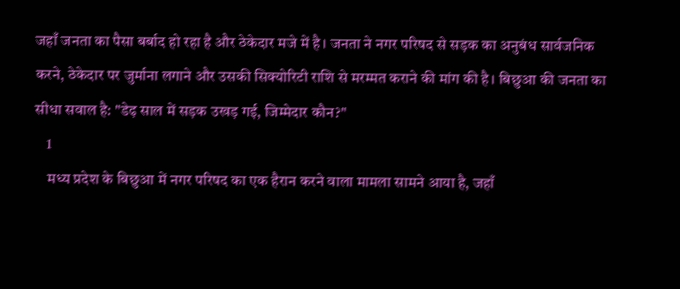जहाँ जनता का पैसा बर्बाद हो रहा है और ठेकेदार मजे में है। जनता ने नगर परिषद से सड़क का अनुबंध सार्वजनिक करने, ठेकेदार पर जुर्माना लगाने और उसकी सिक्योरिटी राशि से मरम्मत कराने की मांग की है। बिछुआ की जनता का सीधा सवाल है: "डेढ़ साल में सड़क उखड़ गई, जिम्मेदार कौन?"
    1
    मध्य प्रदेश के बिछुआ में नगर परिषद का एक हैरान करने वाला मामला सामने आया है, जहाँ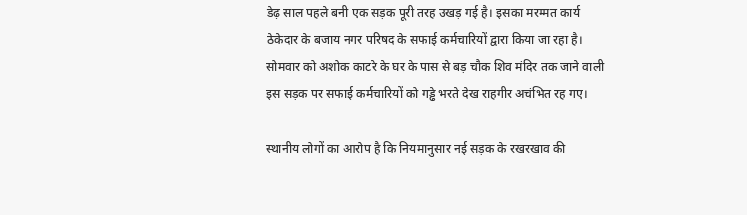डेढ़ साल पहले बनी एक सड़क पूरी तरह उखड़ गई है। इसका मरम्मत कार्य ठेकेदार के बजाय नगर परिषद के सफाई कर्मचारियों द्वारा किया जा रहा है। सोमवार को अशोक काटरे के घर के पास से बड़ चौक शिव मंदिर तक जाने वाली इस सड़क पर सफाई कर्मचारियों को गड्ढे भरते देख राहगीर अचंभित रह गए।

स्थानीय लोगों का आरोप है कि नियमानुसार नई सड़क के रखरखाव की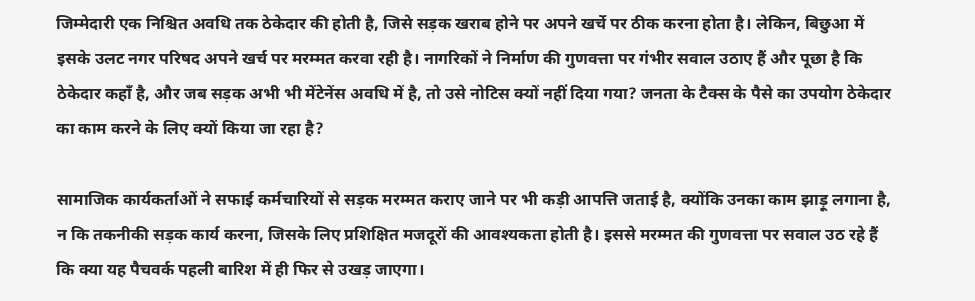जिम्मेदारी एक निश्चित अवधि तक ठेकेदार की होती है, जिसे सड़क खराब होने पर अपने खर्चे पर ठीक करना होता है। लेकिन, बिछुआ में इसके उलट नगर परिषद अपने खर्च पर मरम्मत करवा रही है। नागरिकों ने निर्माण की गुणवत्ता पर गंभीर सवाल उठाए हैं और पूछा है कि ठेकेदार कहाँ है, और जब सड़क अभी भी मेंटेनेंस अवधि में है, तो उसे नोटिस क्यों नहीं दिया गया? जनता के टैक्स के पैसे का उपयोग ठेकेदार का काम करने के लिए क्यों किया जा रहा है?

सामाजिक कार्यकर्ताओं ने सफाई कर्मचारियों से सड़क मरम्मत कराए जाने पर भी कड़ी आपत्ति जताई है, क्योंकि उनका काम झाड़ू लगाना है, न कि तकनीकी सड़क कार्य करना, जिसके लिए प्रशिक्षित मजदूरों की आवश्यकता होती है। इससे मरम्मत की गुणवत्ता पर सवाल उठ रहे हैं कि क्या यह पैचवर्क पहली बारिश में ही फिर से उखड़ जाएगा।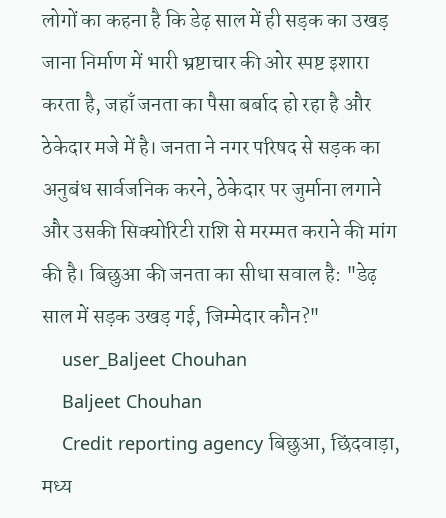लोगों का कहना है कि डेढ़ साल में ही सड़क का उखड़ जाना निर्माण में भारी भ्रष्टाचार की ओर स्पष्ट इशारा करता है, जहाँ जनता का पैसा बर्बाद हो रहा है और ठेकेदार मजे में है। जनता ने नगर परिषद से सड़क का अनुबंध सार्वजनिक करने, ठेकेदार पर जुर्माना लगाने और उसकी सिक्योरिटी राशि से मरम्मत कराने की मांग की है। बिछुआ की जनता का सीधा सवाल है: "डेढ़ साल में सड़क उखड़ गई, जिम्मेदार कौन?"
    user_Baljeet Chouhan
    Baljeet Chouhan
    Credit reporting agency बिछुआ, छिंदवाड़ा, मध्य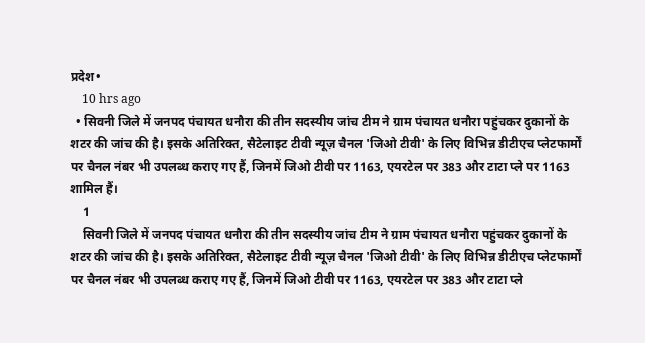प्रदेश•
    10 hrs ago
  • सिवनी जिले में जनपद पंचायत धनौरा की तीन सदस्यीय जांच टीम ने ग्राम पंचायत धनौरा पहुंचकर दुकानों के शटर की जांच की है। इसके अतिरिक्त, सैटेलाइट टीवी न्यूज़ चैनल 'जिओ टीवी' के लिए विभिन्न डीटीएच प्लेटफार्मों पर चैनल नंबर भी उपलब्ध कराए गए हैं, जिनमें जिओ टीवी पर 1163, एयरटेल पर 383 और टाटा प्ले पर 1163 शामिल हैं।
    1
    सिवनी जिले में जनपद पंचायत धनौरा की तीन सदस्यीय जांच टीम ने ग्राम पंचायत धनौरा पहुंचकर दुकानों के शटर की जांच की है। इसके अतिरिक्त, सैटेलाइट टीवी न्यूज़ चैनल 'जिओ टीवी' के लिए विभिन्न डीटीएच प्लेटफार्मों पर चैनल नंबर भी उपलब्ध कराए गए हैं, जिनमें जिओ टीवी पर 1163, एयरटेल पर 383 और टाटा प्ले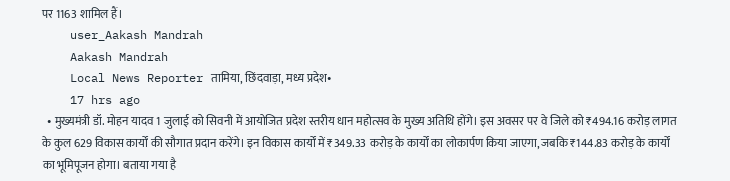पर 1163 शामिल हैं।
    user_Aakash Mandrah
    Aakash Mandrah
    Local News Reporter तामिया, छिंदवाड़ा, मध्य प्रदेश•
    17 hrs ago
  • मुख्यमंत्री डॉ. मोहन यादव 1 जुलाई को सिवनी में आयोजित प्रदेश स्तरीय धान महोत्सव के मुख्य अतिथि होंगे। इस अवसर पर वे जिले को ₹494.16 करोड़ लागत के कुल 629 विकास कार्यों की सौगात प्रदान करेंगे। इन विकास कार्यों में ₹349.33 करोड़ के कार्यों का लोकार्पण किया जाएगा, जबकि ₹144.83 करोड़ के कार्यों का भूमिपूजन होगा। बताया गया है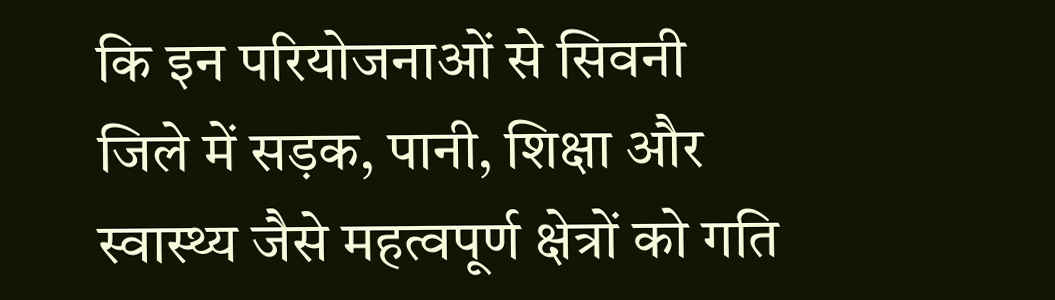कि इन परियोजनाओं से सिवनी जिले में सड़क, पानी, शिक्षा और स्वास्थ्य जैसे महत्वपूर्ण क्षेत्रों को गति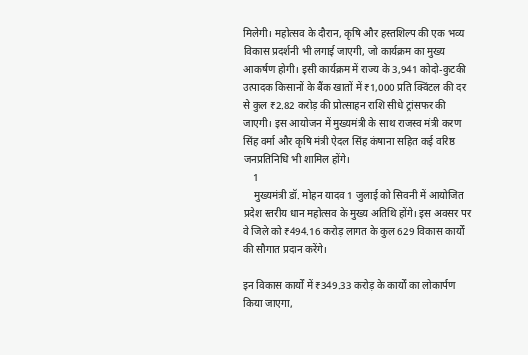मिलेगी। महोत्सव के दौरान, कृषि और हस्तशिल्प की एक भव्य विकास प्रदर्शनी भी लगाई जाएगी, जो कार्यक्रम का मुख्य आकर्षण होगी। इसी कार्यक्रम में राज्य के 3,941 कोदो-कुटकी उत्पादक किसानों के बैंक खातों में ₹1,000 प्रति क्विंटल की दर से कुल ₹2.82 करोड़ की प्रोत्साहन राशि सीधे ट्रांसफर की जाएगी। इस आयोजन में मुख्यमंत्री के साथ राजस्व मंत्री करण सिंह वर्मा और कृषि मंत्री ऐदल सिंह कंषाना सहित कई वरिष्ठ जनप्रतिनिधि भी शामिल होंगे।
    1
    मुख्यमंत्री डॉ. मोहन यादव 1 जुलाई को सिवनी में आयोजित प्रदेश स्तरीय धान महोत्सव के मुख्य अतिथि होंगे। इस अवसर पर वे जिले को ₹494.16 करोड़ लागत के कुल 629 विकास कार्यों की सौगात प्रदान करेंगे।

इन विकास कार्यों में ₹349.33 करोड़ के कार्यों का लोकार्पण किया जाएगा,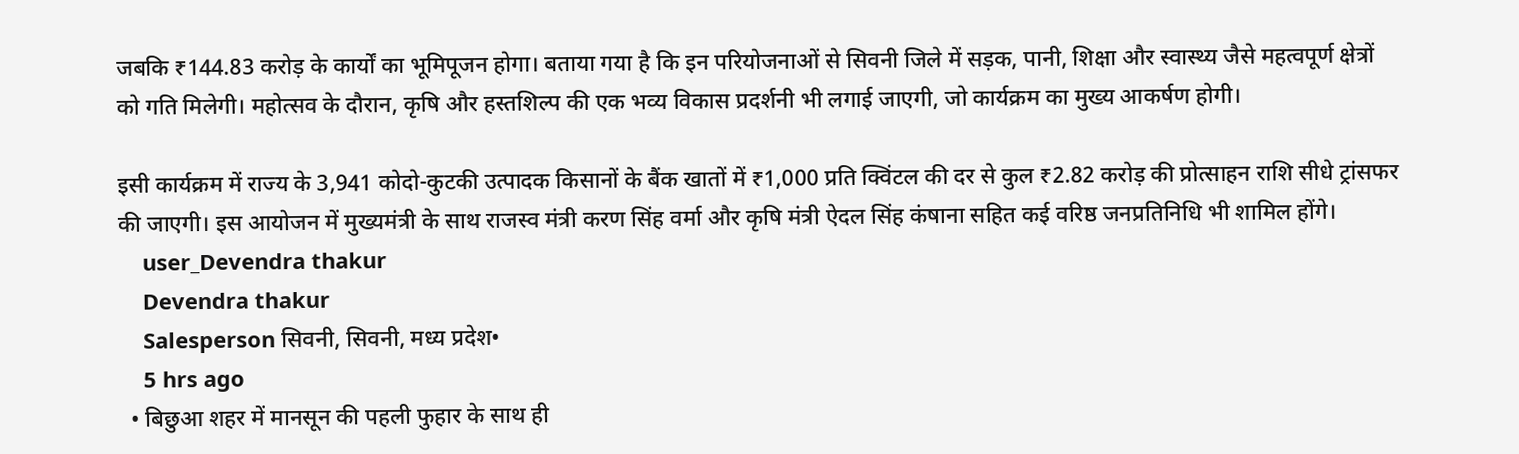जबकि ₹144.83 करोड़ के कार्यों का भूमिपूजन होगा। बताया गया है कि इन परियोजनाओं से सिवनी जिले में सड़क, पानी, शिक्षा और स्वास्थ्य जैसे महत्वपूर्ण क्षेत्रों को गति मिलेगी। महोत्सव के दौरान, कृषि और हस्तशिल्प की एक भव्य विकास प्रदर्शनी भी लगाई जाएगी, जो कार्यक्रम का मुख्य आकर्षण होगी।

इसी कार्यक्रम में राज्य के 3,941 कोदो-कुटकी उत्पादक किसानों के बैंक खातों में ₹1,000 प्रति क्विंटल की दर से कुल ₹2.82 करोड़ की प्रोत्साहन राशि सीधे ट्रांसफर की जाएगी। इस आयोजन में मुख्यमंत्री के साथ राजस्व मंत्री करण सिंह वर्मा और कृषि मंत्री ऐदल सिंह कंषाना सहित कई वरिष्ठ जनप्रतिनिधि भी शामिल होंगे।
    user_Devendra thakur
    Devendra thakur
    Salesperson सिवनी, सिवनी, मध्य प्रदेश•
    5 hrs ago
  • बिछुआ शहर में मानसून की पहली फुहार के साथ ही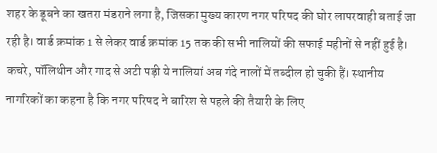शहर के डूबने का खतरा मंडराने लगा है, जिसका मुख्य कारण नगर परिषद की घोर लापरवाही बताई जा रही है। वार्ड क्रमांक 1 से लेकर वार्ड क्रमांक 15 तक की सभी नालियों की सफाई महीनों से नहीं हुई है। कचरे, पॉलिथीन और गाद से अटी पड़ी ये नालियां अब गंदे नालों में तब्दील हो चुकी हैं। स्थानीय नागरिकों का कहना है कि नगर परिषद ने बारिश से पहले की तैयारी के लिए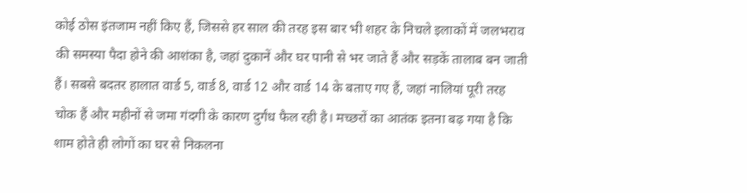कोई ठोस इंतजाम नहीं किए हैं, जिससे हर साल की तरह इस बार भी शहर के निचले इलाकों में जलभराव की समस्या पैदा होने की आशंका है, जहां दुकानें और घर पानी से भर जाते हैं और सड़कें तालाब बन जाती हैं। सबसे बदतर हालात वार्ड 5, वार्ड 8, वार्ड 12 और वार्ड 14 के बताए गए हैं, जहां नालियां पूरी तरह चोक हैं और महीनों से जमा गंदगी के कारण दुर्गंध फैल रही है। मच्छरों का आतंक इतना बढ़ गया है कि शाम होते ही लोगों का घर से निकलना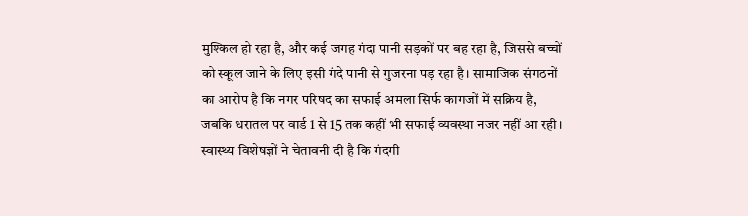मुश्किल हो रहा है, और कई जगह गंदा पानी सड़कों पर बह रहा है, जिससे बच्चों को स्कूल जाने के लिए इसी गंदे पानी से गुजरना पड़ रहा है। सामाजिक संगठनों का आरोप है कि नगर परिषद का सफाई अमला सिर्फ कागजों में सक्रिय है, जबकि धरातल पर वार्ड 1 से 15 तक कहीं भी सफाई व्यवस्था नजर नहीं आ रही। स्वास्थ्य विशेषज्ञों ने चेतावनी दी है कि गंदगी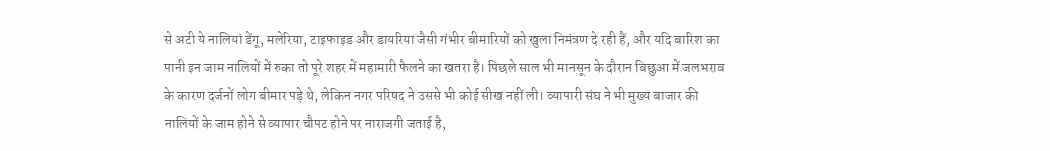से अटी ये नालियां डेंगू, मलेरिया, टाइफाइड और डायरिया जैसी गंभीर बीमारियों को खुला निमंत्रण दे रही हैं, और यदि बारिश का पानी इन जाम नालियों में रुका तो पूरे शहर में महामारी फैलने का खतरा है। पिछले साल भी मानसून के दौरान बिछुआ में जलभराव के कारण दर्जनों लोग बीमार पड़े थे, लेकिन नगर परिषद ने उससे भी कोई सीख नहीं ली। व्यापारी संघ ने भी मुख्य बाजार की नालियों के जाम होने से व्यापार चौपट होने पर नाराजगी जताई है,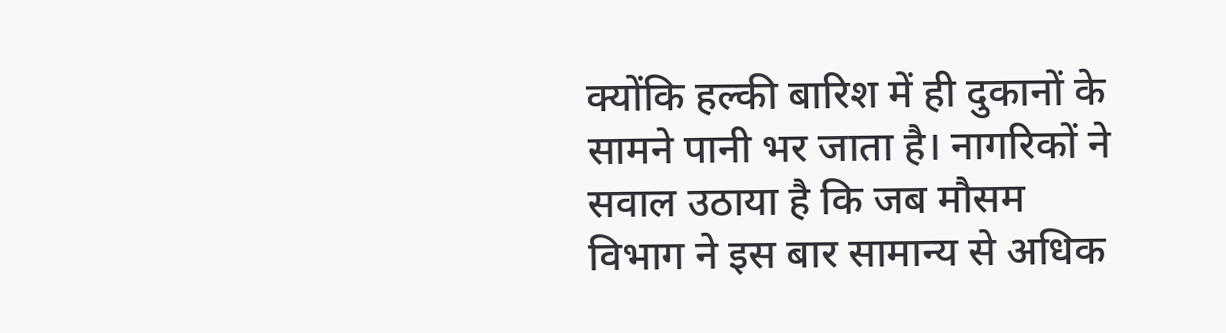क्योंकि हल्की बारिश में ही दुकानों के सामने पानी भर जाता है। नागरिकों ने सवाल उठाया है कि जब मौसम विभाग ने इस बार सामान्य से अधिक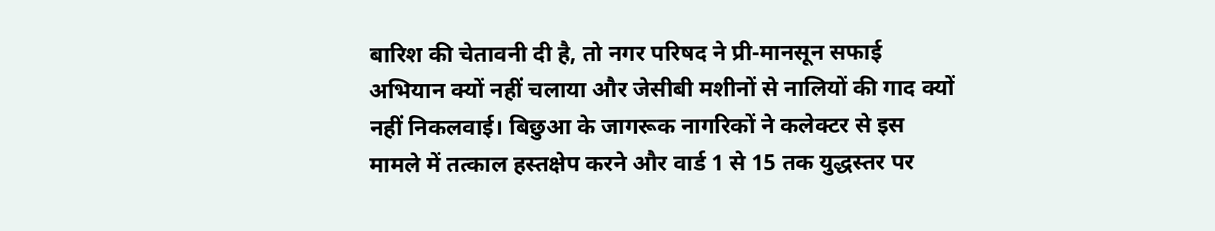बारिश की चेतावनी दी है, तो नगर परिषद ने प्री-मानसून सफाई अभियान क्यों नहीं चलाया और जेसीबी मशीनों से नालियों की गाद क्यों नहीं निकलवाई। बिछुआ के जागरूक नागरिकों ने कलेक्टर से इस मामले में तत्काल हस्तक्षेप करने और वार्ड 1 से 15 तक युद्धस्तर पर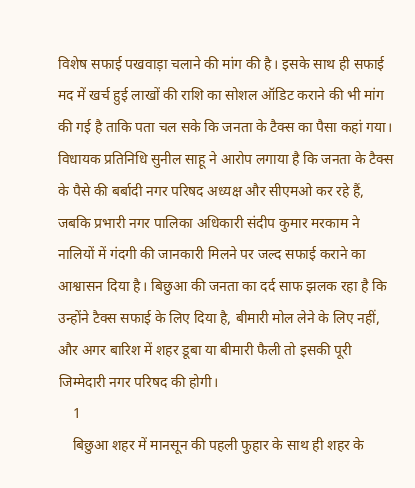विशेष सफाई पखवाड़ा चलाने की मांग की है। इसके साथ ही सफाई मद में खर्च हुई लाखों की राशि का सोशल ऑडिट कराने की भी मांग की गई है ताकि पता चल सके कि जनता के टैक्स का पैसा कहां गया। विधायक प्रतिनिधि सुनील साहू ने आरोप लगाया है कि जनता के टैक्स के पैसे की बर्बादी नगर परिषद अध्यक्ष और सीएमओ कर रहे हैं, जबकि प्रभारी नगर पालिका अधिकारी संदीप कुमार मरकाम ने नालियों में गंदगी की जानकारी मिलने पर जल्द सफाई कराने का आश्वासन दिया है। बिछुआ की जनता का दर्द साफ झलक रहा है कि उन्होंने टैक्स सफाई के लिए दिया है, बीमारी मोल लेने के लिए नहीं, और अगर बारिश में शहर डूबा या बीमारी फैली तो इसकी पूरी जिम्मेदारी नगर परिषद की होगी।
    1
    बिछुआ शहर में मानसून की पहली फुहार के साथ ही शहर के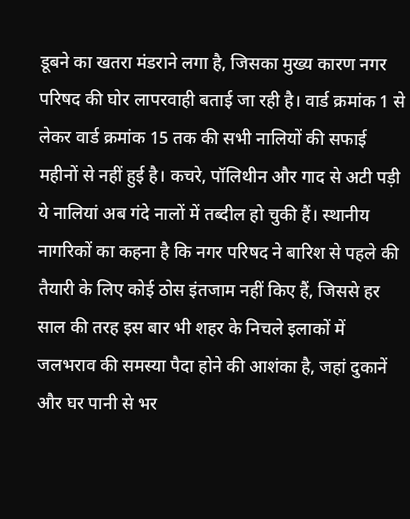डूबने का खतरा मंडराने लगा है, जिसका मुख्य कारण नगर परिषद की घोर लापरवाही बताई जा रही है। वार्ड क्रमांक 1 से लेकर वार्ड क्रमांक 15 तक की सभी नालियों की सफाई महीनों से नहीं हुई है। कचरे, पॉलिथीन और गाद से अटी पड़ी ये नालियां अब गंदे नालों में तब्दील हो चुकी हैं। स्थानीय नागरिकों का कहना है कि नगर परिषद ने बारिश से पहले की तैयारी के लिए कोई ठोस इंतजाम नहीं किए हैं, जिससे हर साल की तरह इस बार भी शहर के निचले इलाकों में जलभराव की समस्या पैदा होने की आशंका है, जहां दुकानें और घर पानी से भर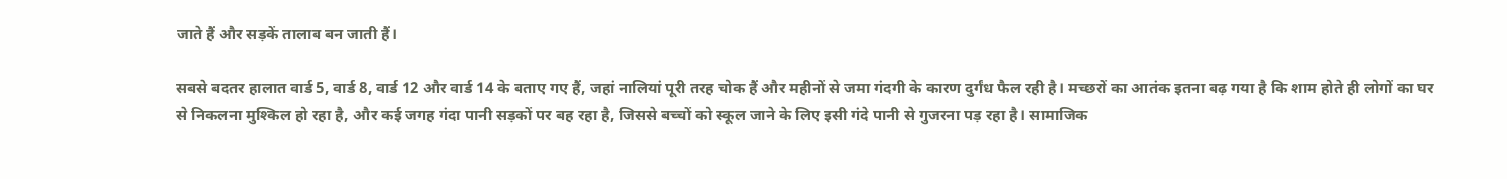जाते हैं और सड़कें तालाब बन जाती हैं।

सबसे बदतर हालात वार्ड 5, वार्ड 8, वार्ड 12 और वार्ड 14 के बताए गए हैं, जहां नालियां पूरी तरह चोक हैं और महीनों से जमा गंदगी के कारण दुर्गंध फैल रही है। मच्छरों का आतंक इतना बढ़ गया है कि शाम होते ही लोगों का घर से निकलना मुश्किल हो रहा है, और कई जगह गंदा पानी सड़कों पर बह रहा है, जिससे बच्चों को स्कूल जाने के लिए इसी गंदे पानी से गुजरना पड़ रहा है। सामाजिक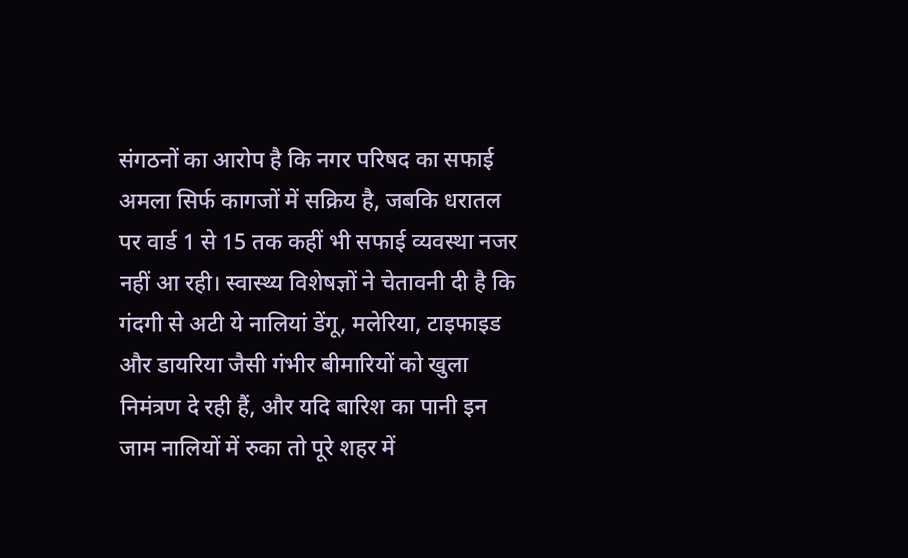संगठनों का आरोप है कि नगर परिषद का सफाई अमला सिर्फ कागजों में सक्रिय है, जबकि धरातल पर वार्ड 1 से 15 तक कहीं भी सफाई व्यवस्था नजर नहीं आ रही। स्वास्थ्य विशेषज्ञों ने चेतावनी दी है कि गंदगी से अटी ये नालियां डेंगू, मलेरिया, टाइफाइड और डायरिया जैसी गंभीर बीमारियों को खुला निमंत्रण दे रही हैं, और यदि बारिश का पानी इन जाम नालियों में रुका तो पूरे शहर में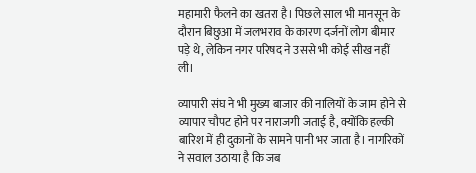महामारी फैलने का खतरा है। पिछले साल भी मानसून के दौरान बिछुआ में जलभराव के कारण दर्जनों लोग बीमार पड़े थे, लेकिन नगर परिषद ने उससे भी कोई सीख नहीं ली।

व्यापारी संघ ने भी मुख्य बाजार की नालियों के जाम होने से व्यापार चौपट होने पर नाराजगी जताई है, क्योंकि हल्की बारिश में ही दुकानों के सामने पानी भर जाता है। नागरिकों ने सवाल उठाया है कि जब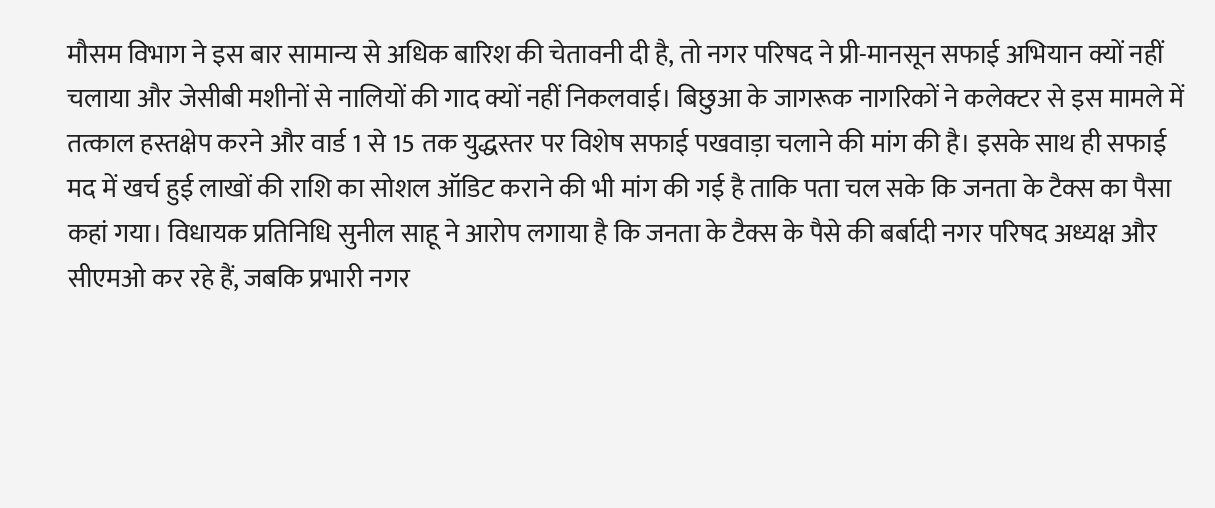मौसम विभाग ने इस बार सामान्य से अधिक बारिश की चेतावनी दी है, तो नगर परिषद ने प्री-मानसून सफाई अभियान क्यों नहीं चलाया और जेसीबी मशीनों से नालियों की गाद क्यों नहीं निकलवाई। बिछुआ के जागरूक नागरिकों ने कलेक्टर से इस मामले में तत्काल हस्तक्षेप करने और वार्ड 1 से 15 तक युद्धस्तर पर विशेष सफाई पखवाड़ा चलाने की मांग की है। इसके साथ ही सफाई मद में खर्च हुई लाखों की राशि का सोशल ऑडिट कराने की भी मांग की गई है ताकि पता चल सके कि जनता के टैक्स का पैसा कहां गया। विधायक प्रतिनिधि सुनील साहू ने आरोप लगाया है कि जनता के टैक्स के पैसे की बर्बादी नगर परिषद अध्यक्ष और सीएमओ कर रहे हैं, जबकि प्रभारी नगर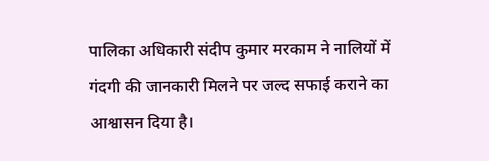पालिका अधिकारी संदीप कुमार मरकाम ने नालियों में गंदगी की जानकारी मिलने पर जल्द सफाई कराने का आश्वासन दिया है।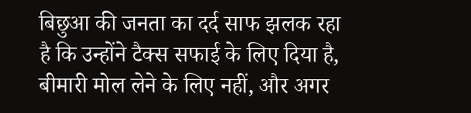बिछुआ की जनता का दर्द साफ झलक रहा है कि उन्होंने टैक्स सफाई के लिए दिया है, बीमारी मोल लेने के लिए नहीं, और अगर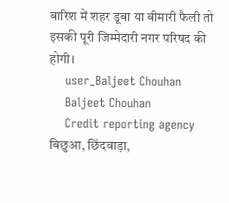बारिश में शहर डूबा या बीमारी फैली तो इसकी पूरी जिम्मेदारी नगर परिषद की होगी।
    user_Baljeet Chouhan
    Baljeet Chouhan
    Credit reporting agency बिछुआ, छिंदवाड़ा,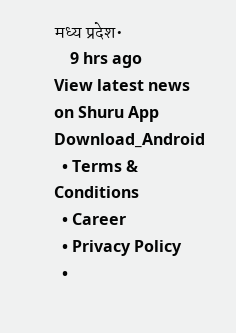मध्य प्रदेश•
    9 hrs ago
View latest news on Shuru App
Download_Android
  • Terms & Conditions
  • Career
  • Privacy Policy
  •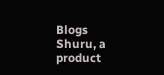Blogs
Shuru, a product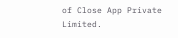of Close App Private Limited.